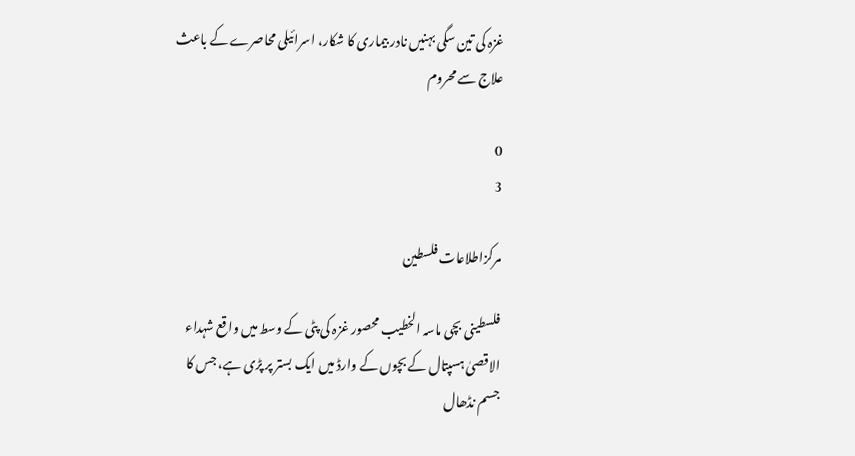غزہ کی تین سگی بہنیں نادر بیماری کا شکار، اسرائیلی محاصرے کے باعث علاج سے محروم

0
3

مرکزاطلاعات فلسطین

فلسطینی بچی ماسہ الخطیب محصور غزہ کی پٹی کے وسط میں واقع شہداء الاقصیٰ ہسپتال کے بچوں کے وارڈ میں ایک بستر پر پڑی ہے، جس کا جسم نڈھال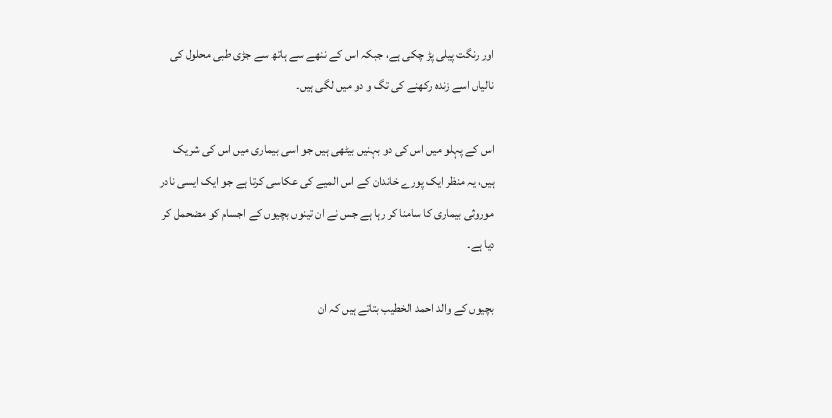اور رنگت پیلی پڑ چکی ہے، جبکہ اس کے ننھے سے ہاتھ سے جڑی طبی محلول کی نالیاں اسے زندہ رکھنے کی تگ و دو میں لگی ہیں۔

اس کے پہلو میں اس کی دو بہنیں بیٹھی ہیں جو اسی بیماری میں اس کی شریک ہیں، یہ منظر ایک پورے خاندان کے اس المیے کی عکاسی کرتا ہے جو ایک ایسی نادر موروثی بیماری کا سامنا کر رہا ہے جس نے ان تینوں بچیوں کے اجسام کو مضحمل کر دیا ہے۔

بچیوں کے والد احمد الخطیب بتاتے ہیں کہ ان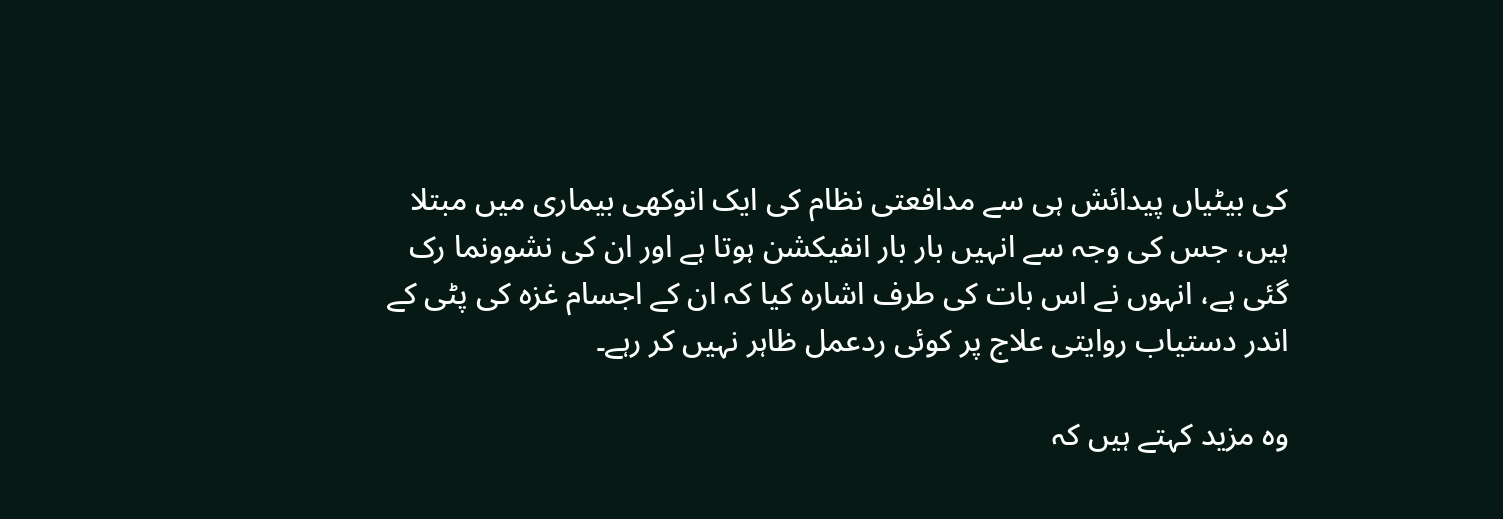کی بیٹیاں پیدائش ہی سے مدافعتی نظام کی ایک انوکھی بیماری میں مبتلا ہیں، جس کی وجہ سے انہیں بار بار انفیکشن ہوتا ہے اور ان کی نشوونما رک گئی ہے، انہوں نے اس بات کی طرف اشارہ کیا کہ ان کے اجسام غزہ کی پٹی کے اندر دستیاب روایتی علاج پر کوئی ردعمل ظاہر نہیں کر رہے۔

وہ مزید کہتے ہیں کہ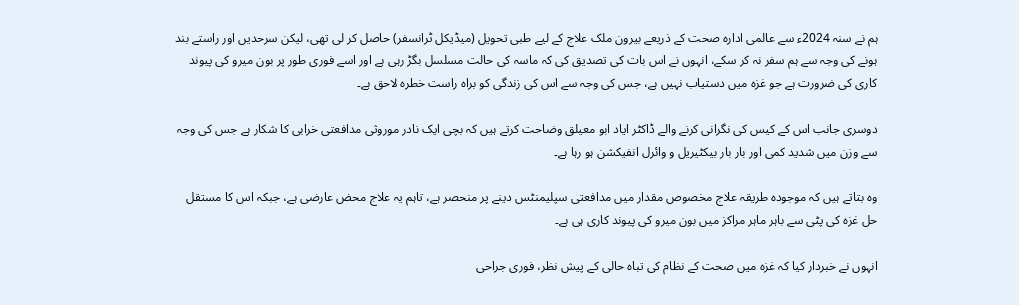ہم نے سنہ 2024ء سے عالمی ادارہ صحت کے ذریعے بیرون ملک علاج کے لیے طبی تحویل (میڈیکل ٹرانسفر) حاصل کر لی تھی، لیکن سرحدیں اور راستے بند ہونے کی وجہ سے ہم سفر نہ کر سکے، انہوں نے اس بات کی تصدیق کی کہ ماسہ کی حالت مسلسل بگڑ رہی ہے اور اسے فوری طور پر بون میرو کی پیوند کاری کی ضرورت ہے جو غزہ میں دستیاب نہیں ہے، جس کی وجہ سے اس کی زندگی کو براہ راست خطرہ لاحق ہے۔

دوسری جانب اس کے کیس کی نگرانی کرنے والے ڈاکٹر ایاد ابو معیلق وضاحت کرتے ہیں کہ بچی ایک نادر موروثی مدافعتی خرابی کا شکار ہے جس کی وجہ سے وزن میں شدید کمی اور بار بار بیکٹیریل و وائرل انفیکشن ہو رہا ہے۔

وہ بتاتے ہیں کہ موجودہ طریقہ علاج مخصوص مقدار میں مدافعتی سپلیمنٹس دینے پر منحصر ہے، تاہم یہ علاج محض عارضی ہے، جبکہ اس کا مستقل حل غزہ کی پٹی سے باہر ماہر مراکز میں بون میرو کی پیوند کاری ہی ہے۔

انہوں نے خبردار کیا کہ غزہ میں صحت کے نظام کی تباہ حالی کے پیش نظر، فوری جراحی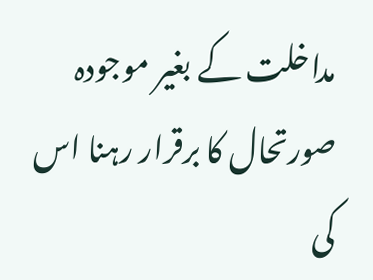مداخلت کے بغیر موجودہ صورتحال کا برقرار رہنا اس کی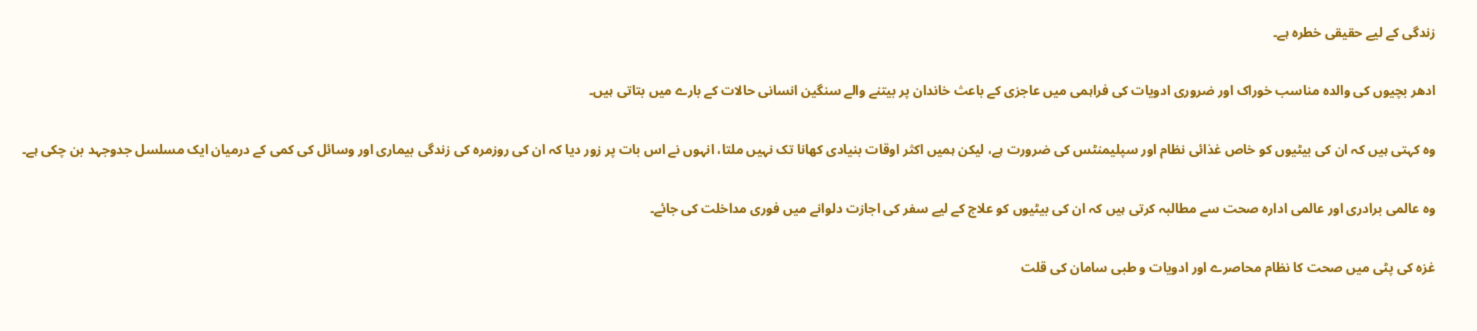زندگی کے لیے حقیقی خطرہ ہے۔

ادھر بچیوں کی والدہ مناسب خوراک اور ضروری ادویات کی فراہمی میں عاجزی کے باعث خاندان پر بیتنے والے سنگین انسانی حالات کے بارے میں بتاتی ہیں۔

وہ کہتی ہیں کہ ان کی بیٹیوں کو خاص غذائی نظام اور سپلیمنٹس کی ضرورت ہے، لیکن ہمیں اکثر اوقات بنیادی کھانا تک نہیں ملتا، انہوں نے اس بات پر زور دیا کہ ان کی روزمرہ کی زندگی بیماری اور وسائل کی کمی کے درمیان ایک مسلسل جدوجہد بن چکی ہے۔

وہ عالمی برادری اور عالمی ادارہ صحت سے مطالبہ کرتی ہیں کہ ان کی بیٹیوں کو علاج کے لیے سفر کی اجازت دلوانے میں فوری مداخلت کی جائے۔

غزہ کی پٹی میں صحت کا نظام محاصرے اور ادویات و طبی سامان کی قلت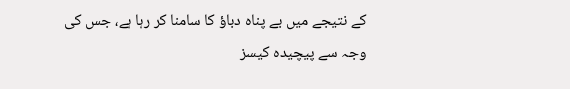کے نتیجے میں بے پناہ دباؤ کا سامنا کر رہا ہے، جس کی وجہ سے پیچیدہ کیسز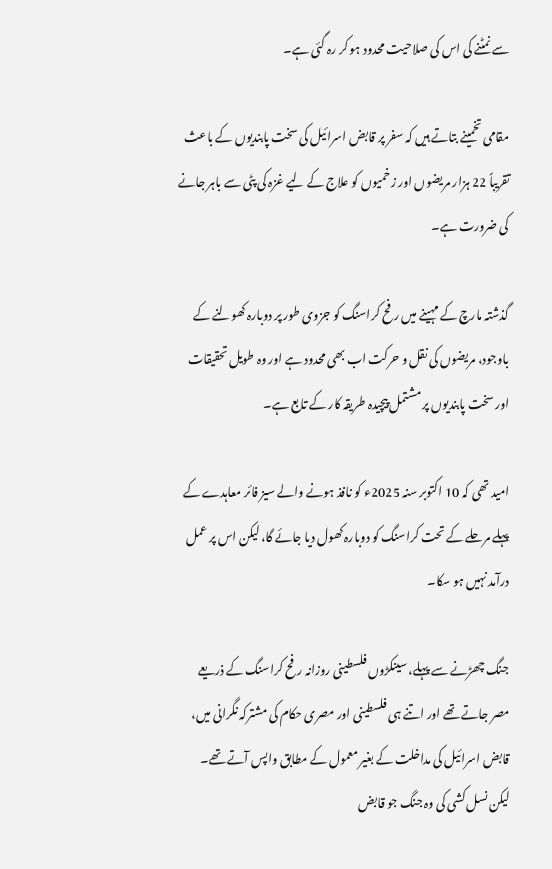سے نمٹنے کی اس کی صلاحیت محدود ہو کر رہ گئی ہے۔

مقامی تخمینے بتاتے ہیں کہ سفر پر قابض اسرائیل کی سخت پابندیوں کے باعث تقریباً 22 ہزار مریضوں اور زخمیوں کو علاج کے لیے غزہ کی پٹی سے باہر جانے کی ضرورت ہے۔

گذشتہ مارچ کے مہینے میں رفح کراسنگ کو جزوی طور پر دوبارہ کھولنے کے باوجود، مریضوں کی نقل و حرکت اب بھی محدود ہے اور وہ طویل تحقیقات اور سخت پابندیوں پر مشتمل پیچیدہ طریقہ کار کے تابع ہے۔

امید تھی کہ 10 اکتوبر سنہ 2025ء کو نافذ ہونے والے سیز فائر معاہدے کے پہلے مرحلے کے تحت کراسنگ کو دوبارہ کھول دیا جائے گا، لیکن اس پر عمل درآمد نہیں ہو سکا۔

جنگ چھڑنے سے پہلے، سینکڑوں فلسطینی روزانہ رفح کراسنگ کے ذریعے مصر جاتے تھے اور اتنے ہی فلسطینی اور مصری حکام کی مشترکہ نگرانی میں، قابض اسرائیل کی مداخلت کے بغیر معمول کے مطابق واپس آتے تھے۔ لیکن نسل کشی کی وہ جنگ جو قابض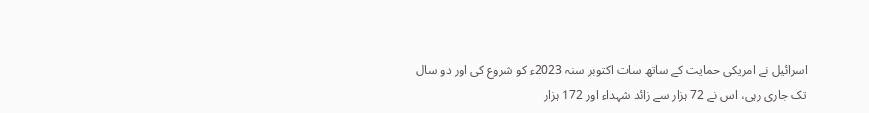اسرائیل نے امریکی حمایت کے ساتھ سات اکتوبر سنہ 2023ء کو شروع کی اور دو سال تک جاری رہی، اس نے 72 ہزار سے زائد شہداء اور 172 ہزار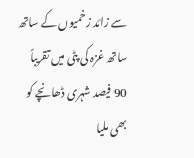سے زائد زخمیوں کے ساتھ ساتھ غزہ کی پٹی میں تقریباً 90 فیصد شہری ڈھانچے کو بھی ملیا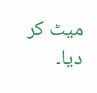میٹ کر دیا۔